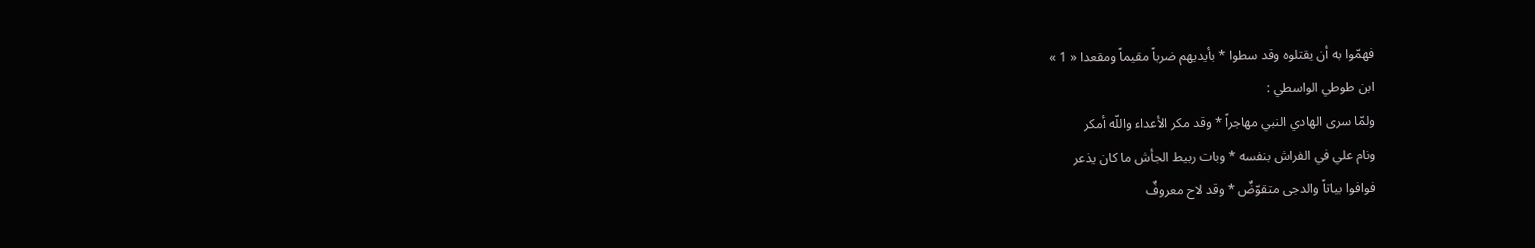فهمّوا به أن يقتلوه وقد سطوا * بأيديهم ضرباً مقيماً ومقعدا « 1 »
ابن طوطي الواسطي :
ولمّا سرى الهادي النبي مهاجراً * وقد مكر الأعداء واللّه أمكر
ونام علي في الفراش بنفسه * وبات ربيط الجأش ما كان يذعر
فوافوا بياتاً والدجى متقوّضٌ * وقد لاح معروفٌ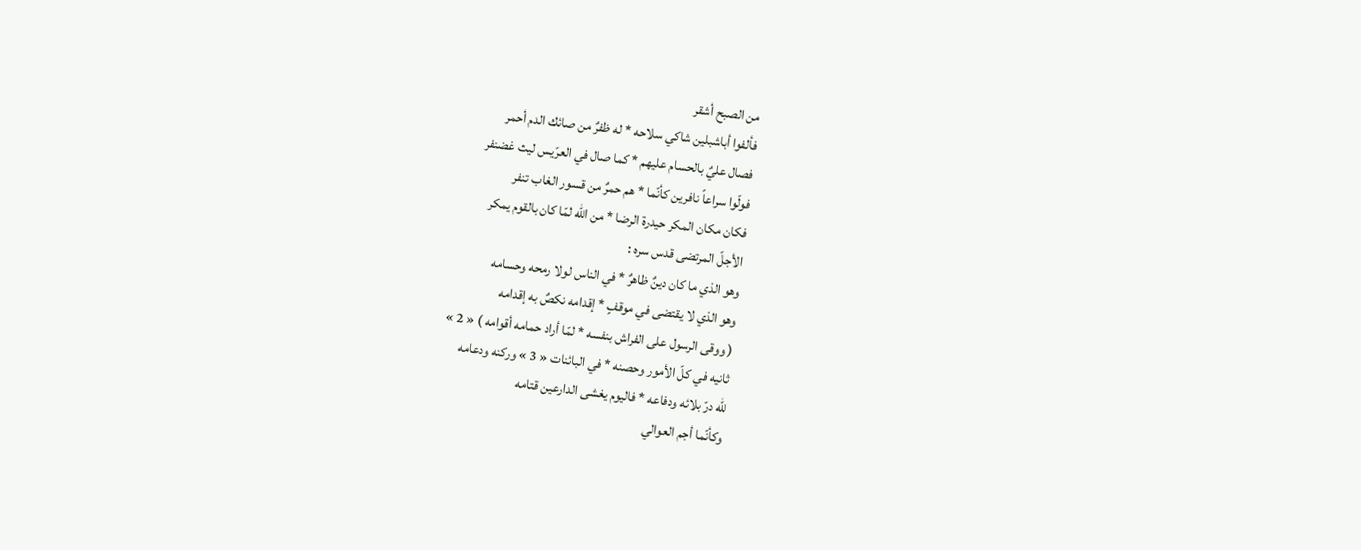من الصبح أشقر
فألفوا أباشبلين شاكي سلاحه * له ظفرٌ من صائك الدم أحمر
فصال عليٌ بالحسام عليهم * كما صال في العرّيس ليث غضنفر
فولّوا سراعاً نافرين كأنّما * هم حمرٌ من قسور الغاب تنفر
فكان مكان المكر حيدرة الرضا * من اللّه لمّا كان بالقوم يمكر
الأجلّ المرتضى قدس سره :
وهو الذي ما كان دينٌ ظاهرٌ * في الناس لولا رمحه وحسامه
وهو الذي لا يقتضى في موقفٍ * إقدامه نكصٌ به إقدامه
( ووقى الرسول على الفراش بنفسه * لمّا أراد حمامه أقوامه ) « 2 »
ثانيه في كلّ الأمور وحصنه * في البائنات « 3 » وركنه ودعامه
للّه درّ بلائه ودفاعه * فاليوم يغشى الدارعين قتامه
وكأنّما أجم العوالي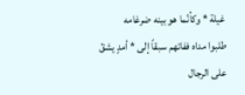غيلة * وكأنّما هو بينه ضرغامه
طلبوا مداه ففاتهم سبقاً إلى * أمدٍ يشقّ على الرجال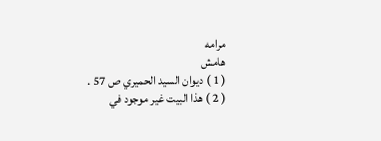مرامه
هامش
( 1 ) ديوان السيد الحميري ص 57 .
( 2 ) هذا البيت غير موجود في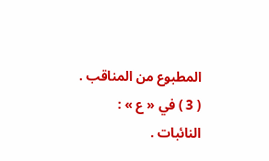المطبوع من المناقب .
( 3 ) في « ع » : النائبات .